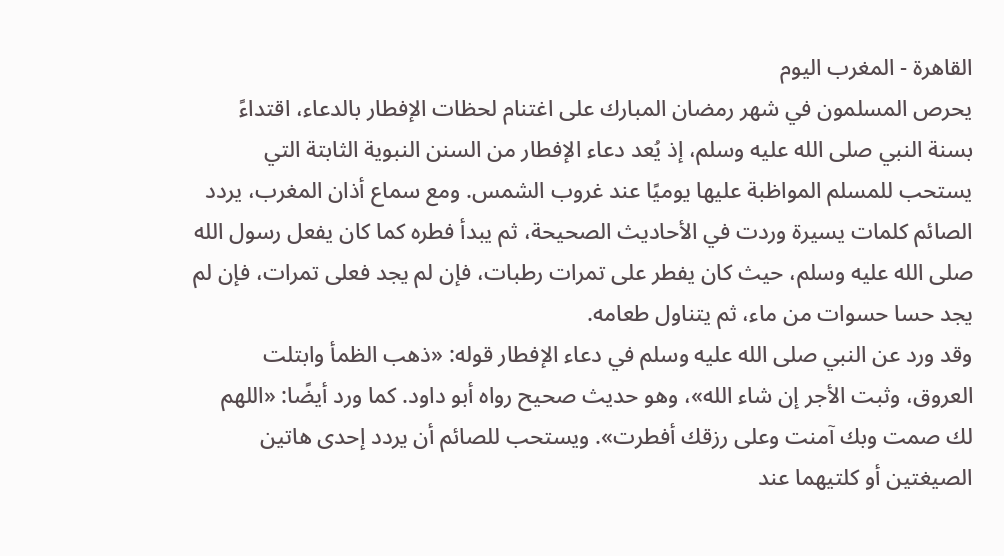القاهرة - المغرب اليوم
يحرص المسلمون في شهر رمضان المبارك على اغتنام لحظات الإفطار بالدعاء، اقتداءً بسنة النبي صلى الله عليه وسلم، إذ يُعد دعاء الإفطار من السنن النبوية الثابتة التي يستحب للمسلم المواظبة عليها يوميًا عند غروب الشمس. ومع سماع أذان المغرب، يردد الصائم كلمات يسيرة وردت في الأحاديث الصحيحة، ثم يبدأ فطره كما كان يفعل رسول الله صلى الله عليه وسلم، حيث كان يفطر على تمرات رطبات، فإن لم يجد فعلى تمرات، فإن لم يجد حسا حسوات من ماء، ثم يتناول طعامه.
وقد ورد عن النبي صلى الله عليه وسلم في دعاء الإفطار قوله: «ذهب الظمأ وابتلت العروق، وثبت الأجر إن شاء الله»، وهو حديث صحيح رواه أبو داود. كما ورد أيضًا: «اللهم لك صمت وبك آمنت وعلى رزقك أفطرت». ويستحب للصائم أن يردد إحدى هاتين الصيغتين أو كلتيهما عند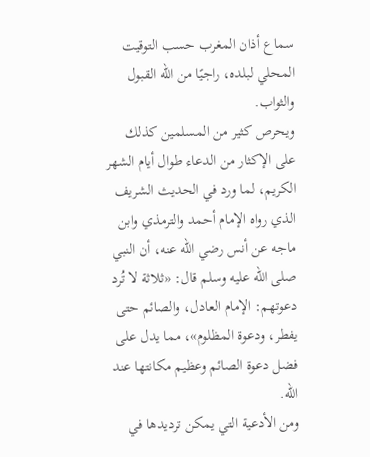سماع أذان المغرب حسب التوقيت المحلي لبلده، راجيًا من الله القبول والثواب.
ويحرص كثير من المسلمين كذلك على الإكثار من الدعاء طوال أيام الشهر الكريم، لما ورد في الحديث الشريف الذي رواه الإمام أحمد والترمذي وابن ماجه عن أنس رضي الله عنه، أن النبي صلى الله عليه وسلم قال: «ثلاثة لا تُرد دعوتهم: الإمام العادل، والصائم حتى يفطر، ودعوة المظلوم»، مما يدل على فضل دعوة الصائم وعظيم مكانتها عند الله.
ومن الأدعية التي يمكن ترديدها في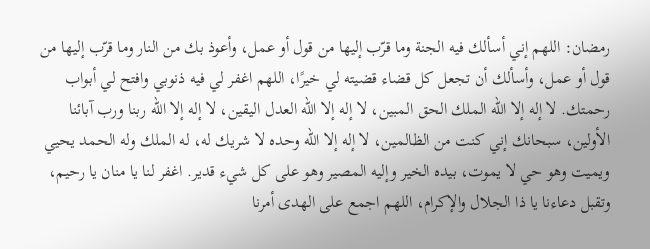رمضان: اللهم إني أسألك فيه الجنة وما قرّب إليها من قول أو عمل، وأعوذ بك من النار وما قرّب إليها من قول أو عمل، وأسألك أن تجعل كل قضاء قضيته لي خيرًا، اللهم اغفر لي فيه ذنوبي وافتح لي أبواب رحمتك. لا إله إلا الله الملك الحق المبين، لا إله إلا الله العدل اليقين، لا إله إلا الله ربنا ورب آبائنا الأولين، سبحانك إني كنت من الظالمين، لا إله إلا الله وحده لا شريك له، له الملك وله الحمد يحيي ويميت وهو حي لا يموت، بيده الخير وإليه المصير وهو على كل شيء قدير. اغفر لنا يا منان يا رحيم، وتقبل دعاءنا يا ذا الجلال والإكرام، اللهم اجمع على الهدى أمرنا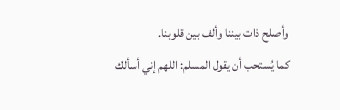وأصلح ذات بيننا وألف بين قلوبنا.
كما يُستحب أن يقول المسلم: اللهم إني أسألك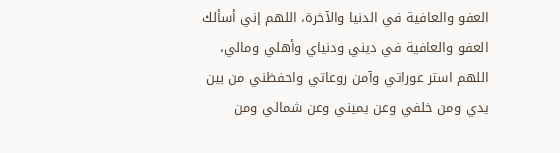العفو والعافية في الدنيا والآخرة، اللهم إني أسألك العفو والعافية في ديني ودنياي وأهلي ومالي، اللهم استر عوراتي وآمن روعاتي واحفظني من بين يدي ومن خلفي وعن يميني وعن شمالي ومن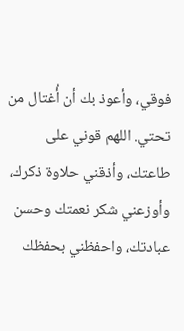فوقي، وأعوذ بك أن أُغتال من تحتي. اللهم قوني على طاعتك، وأذقني حلاوة ذكرك، وأوزعني شكر نعمتك وحسن عبادتك، واحفظني بحفظك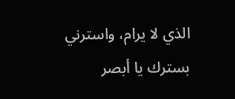الذي لا يرام، واسترني بسترك يا أبصر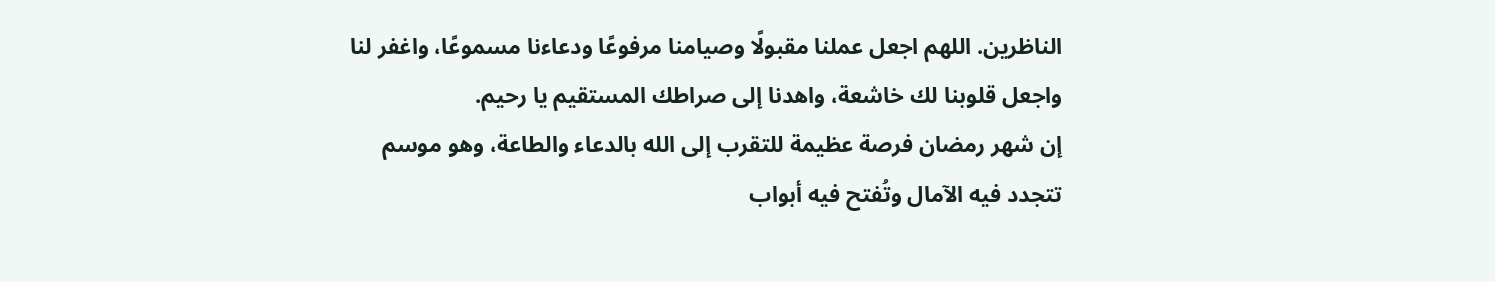الناظرين. اللهم اجعل عملنا مقبولًا وصيامنا مرفوعًا ودعاءنا مسموعًا، واغفر لنا واجعل قلوبنا لك خاشعة، واهدنا إلى صراطك المستقيم يا رحيم.
إن شهر رمضان فرصة عظيمة للتقرب إلى الله بالدعاء والطاعة، وهو موسم تتجدد فيه الآمال وتُفتح فيه أبواب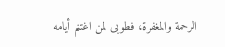الرحمة والمغفرة، فطوبى لمن اغتنم أيامه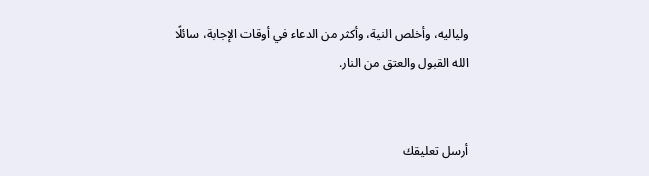ولياليه، وأخلص النية، وأكثر من الدعاء في أوقات الإجابة، سائلًا الله القبول والعتق من النار.


أرسل تعليقك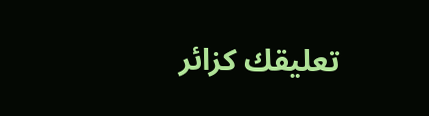تعليقك كزائر